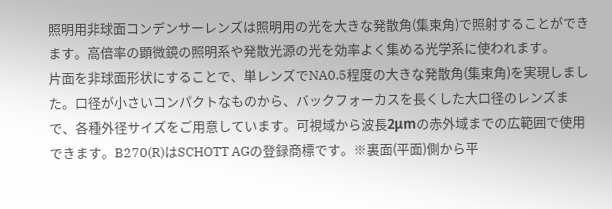照明用非球面コンデンサーレンズは照明用の光を大きな発散角(集束角)で照射することができます。高倍率の顕微鏡の照明系や発散光源の光を効率よく集める光学系に使われます。
片面を非球面形状にすることで、単レンズでNA0.5程度の大きな発散角(集束角)を実現しました。口径が小さいコンパクトなものから、バックフォーカスを長くした大口径のレンズまで、各種外径サイズをご用意しています。可視域から波長2μmの赤外域までの広範囲で使用できます。B270(R)はSCHOTT AGの登録商標です。※裏面(平面)側から平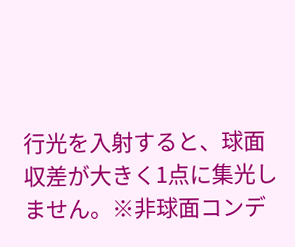行光を入射すると、球面収差が大きく1点に集光しません。※非球面コンデ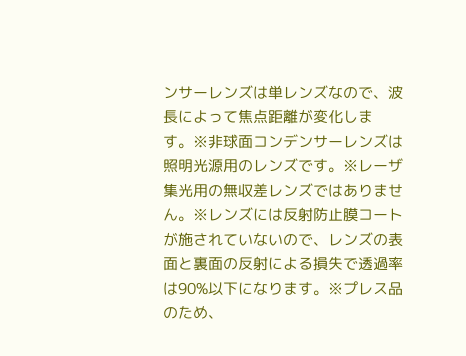ンサーレンズは単レンズなので、波長によって焦点距離が変化します。※非球面コンデンサーレンズは照明光源用のレンズです。※レーザ集光用の無収差レンズではありません。※レンズには反射防止膜コートが施されていないので、レンズの表面と裏面の反射による損失で透過率は90%以下になります。※プレス品のため、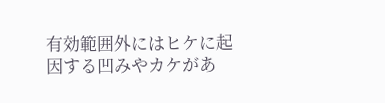有効範囲外にはヒケに起因する凹みやカケがあ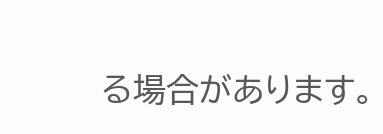る場合があります。